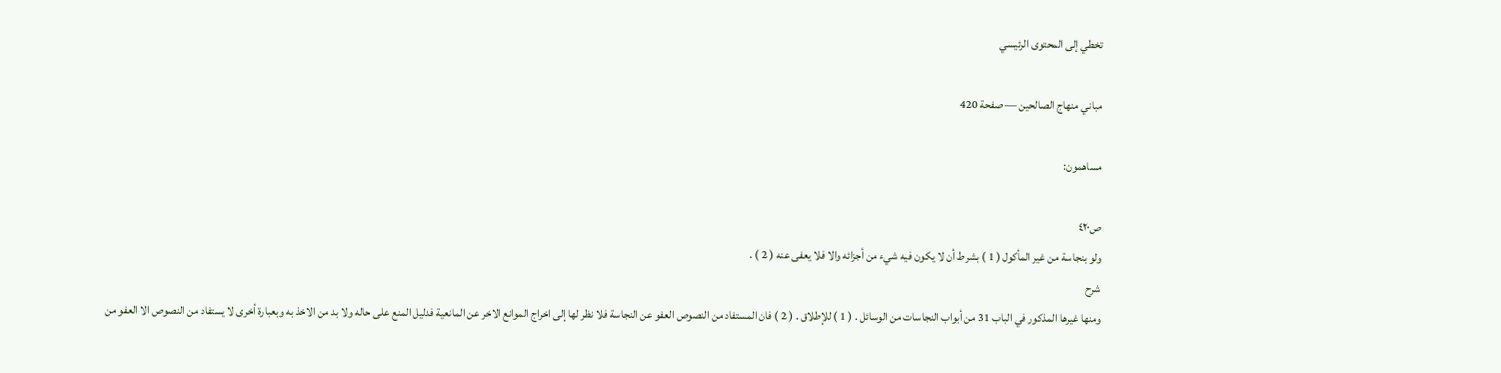تخطي إلى المحتوى الرئيسي

مباني منهاج الصالحين — صفحة 420

مساهمون:

ص٤٢٠
ولو بنجاسة من غير المأكول ( 1 ) بشرط أن لا يكون فيه شيء من أجزائه والا فلا يعفى عنه ( 2 ) .
شرح
ومنها غيرها المذكور في الباب 31 من أبواب النجاسات من الوسائل . ( 1 ) للإطلاق . ( 2 ) فان المستفاد من النصوص العفو عن النجاسة فلا نظر لها إلى اخراج الموانع الاخر عن المانعية فدليل المنع على حاله ولا بد من الاخذ به وبعبارة أخرى لا يستفاد من النصوص الا العفو من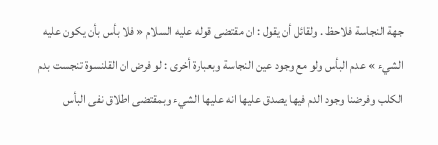جهة النجاسة فلاحظ . ولقائل أن يقول : ان مقتضى قوله عليه السلام « فلا بأس بأن يكون عليه الشيء » عدم البأس ولو مع وجود عين النجاسة وبعبارة أخرى : لو فرض ان القلنسوة تنجست بدم الكلب وفرضنا وجود الدم فيها يصدق عليها انه عليها الشيء وبمقتضى اطلاق نفى البأس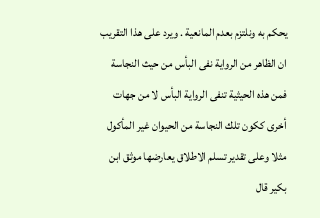يحكم به ونلتزم بعدم المانعية . ويرد على هذا التقريب ان الظاهر من الرواية نفى البأس من حيث النجاسة فمن هذه الحيثية تنفى الرواية البأس لا من جهات أخرى ككون تلك النجاسة من الحيوان غير المأكول مثلا وعلى تقدير تسلم الاطلاق يعارضها موثق ابن بكير قال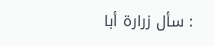: سأل زرارة أبا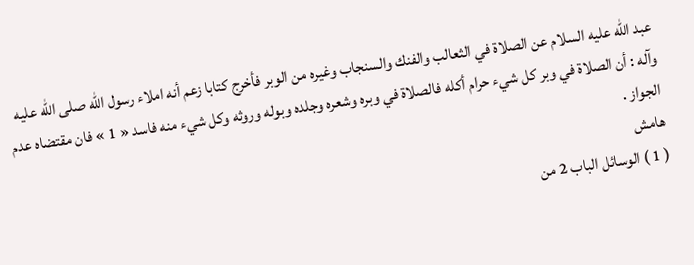عبد اللّه عليه السلام عن الصلاة في الثعالب والفنك والسنجاب وغيره من الوبر فأخرج كتابا زعم أنه املاء رسول اللّه صلى اللّه عليه وآله : أن الصلاة في وبر كل شيء حرام أكله فالصلاة في وبره وشعره وجلده وبوله وروثه وكل شيء منه فاسد « 1 » فان مقتضاه عدم الجواز .
هامش
( 1 ) الوسائل الباب 2 من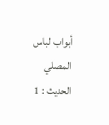أبواب لباس المصلي الحديث : 1